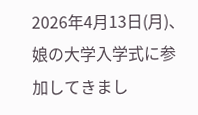2026年4月13日(月)、娘の大学入学式に参加してきまし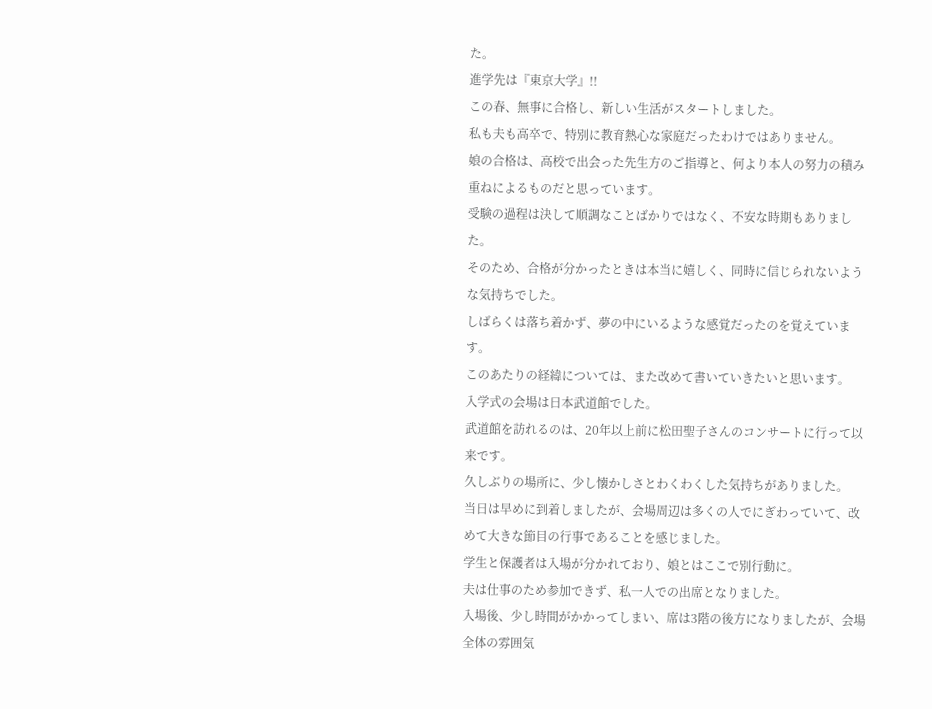た。
進学先は『東京大学』!!
この春、無事に合格し、新しい生活がスタートしました。
私も夫も高卒で、特別に教育熱心な家庭だったわけではありません。
娘の合格は、高校で出会った先生方のご指導と、何より本人の努力の積み重ねによるものだと思っています。
受験の過程は決して順調なことばかりではなく、不安な時期もありました。
そのため、合格が分かったときは本当に嬉しく、同時に信じられないような気持ちでした。
しばらくは落ち着かず、夢の中にいるような感覚だったのを覚えています。
このあたりの経緯については、また改めて書いていきたいと思います。
入学式の会場は日本武道館でした。
武道館を訪れるのは、20年以上前に松田聖子さんのコンサートに行って以来です。
久しぶりの場所に、少し懐かしさとわくわくした気持ちがありました。
当日は早めに到着しましたが、会場周辺は多くの人でにぎわっていて、改めて大きな節目の行事であることを感じました。
学生と保護者は入場が分かれており、娘とはここで別行動に。
夫は仕事のため参加できず、私一人での出席となりました。
入場後、少し時間がかかってしまい、席は3階の後方になりましたが、会場全体の雰囲気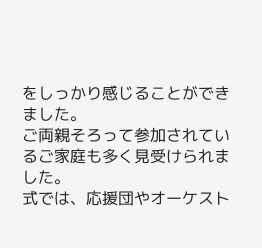をしっかり感じることができました。
ご両親そろって参加されているご家庭も多く見受けられました。
式では、応援団やオーケスト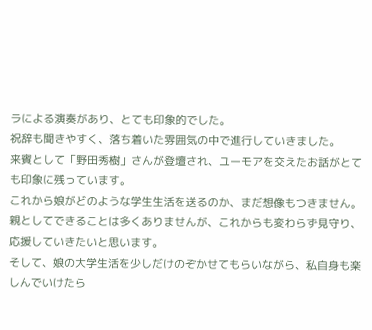ラによる演奏があり、とても印象的でした。
祝辞も聞きやすく、落ち着いた雰囲気の中で進行していきました。
来賓として「野田秀樹」さんが登壇され、ユーモアを交えたお話がとても印象に残っています。
これから娘がどのような学生生活を送るのか、まだ想像もつきません。
親としてできることは多くありませんが、これからも変わらず見守り、応援していきたいと思います。
そして、娘の大学生活を少しだけのぞかせてもらいながら、私自身も楽しんでいけたら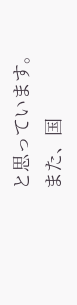と思っています。
また、国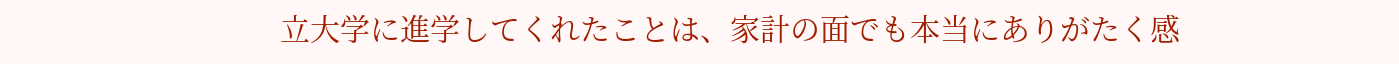立大学に進学してくれたことは、家計の面でも本当にありがたく感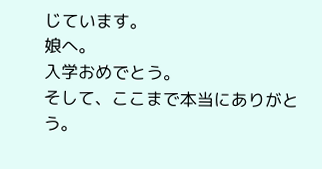じています。
娘へ。
入学おめでとう。
そして、ここまで本当にありがとう。